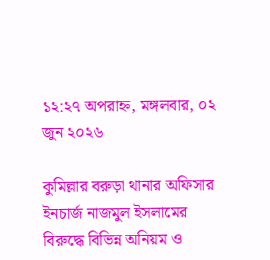১২:২৭ অপরাহ্ন, মঙ্গলবার, ০২ জুন ২০২৬

কুমিল্লার বরুড়া থানার অফিসার ইনচার্জ নাজমুল ইসলামের বিরুদ্ধে বিভিন্ন অনিয়ম ও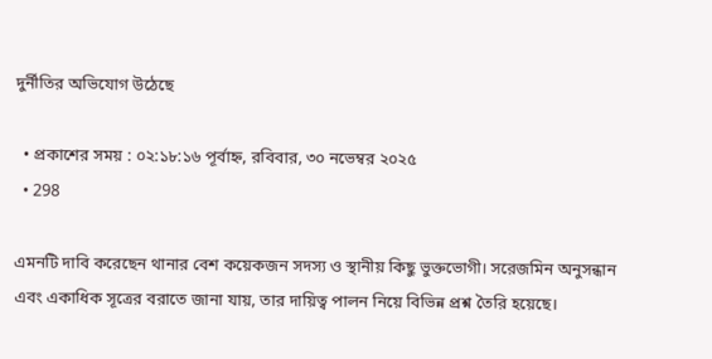দুর্নীতির অভিযোগ উঠেছে

  • প্রকাশের সময় : ০২:১৮:১৬ পূর্বাহ্ন, রবিবার, ৩০ নভেম্বর ২০২৫
  • 298

এমনটি দাবি করেছেন থানার বেশ কয়েকজন সদস্য ও স্থানীয় কিছু ভুক্তভোগী। সরেজমিন অনুসন্ধান এবং একাধিক সূত্রের বরাতে জানা যায়, তার দায়িত্ব পালন নিয়ে বিভিন্ন প্রশ্ন তৈরি হয়েছে।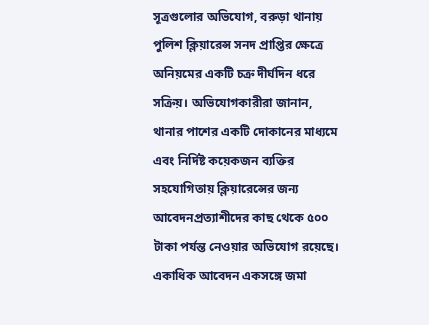সূত্রগুলোর অভিযোগ, বরুড়া থানায় পুলিশ ক্লিয়ারেন্স সনদ প্রাপ্তির ক্ষেত্রে অনিয়মের একটি চক্র দীর্ঘদিন ধরে সক্রিয়। অভিযোগকারীরা জানান, থানার পাশের একটি দোকানের মাধ্যমে এবং নির্দিষ্ট কয়েকজন ব্যক্তির সহযোগিতায় ক্লিয়ারেন্সের জন্য আবেদনপ্রত্যাশীদের কাছ থেকে ৫০০ টাকা পর্যন্ত নেওয়ার অভিযোগ রয়েছে। একাধিক আবেদন একসঙ্গে জমা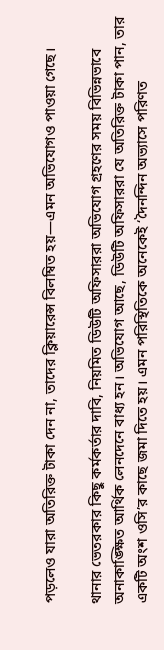পড়লেও যারা অতিরিক্ত টাকা দেন না, তাদের ক্লিয়ারেন্স বিলম্বিত হয়—এমন অভিযোগও পাওয়া গেছে।

থানার ভেতরকার কিছু কর্মকর্তার দাবি, নিয়মিত ডিউটি অফিসাররা অভিযোগ গ্রহণের সময় বিভিন্নভাবে অনাকাঙ্ক্ষিত আর্থিক লেনদেনে বাধ্য হন। অভিযোগ আছে, ডিউটি অফিসাররা যে অতিরিক্ত টাকা পান, তার একটি অংশ ওসি’র কাছে জমা দিতে হয়। এমন পরিস্থিতিকে অনেকেই ‘দৈনন্দিন অভ্যাসে পরিণত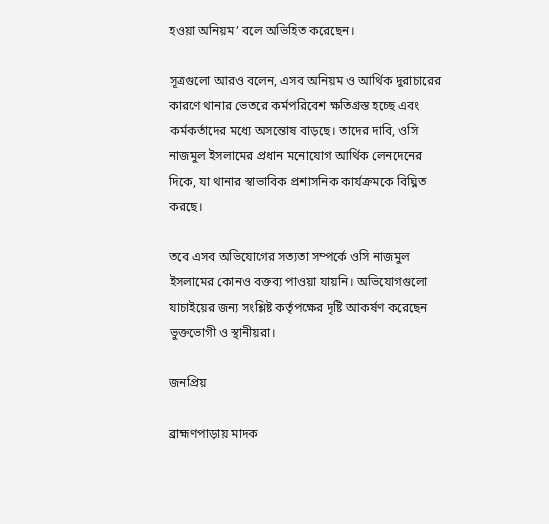হওয়া অনিয়ম’ বলে অভিহিত করেছেন।

সূত্রগুলো আরও বলেন, এসব অনিয়ম ও আর্থিক দুরাচারের কারণে থানার ভেতরে কর্মপরিবেশ ক্ষতিগ্রস্ত হচ্ছে এবং কর্মকর্তাদের মধ্যে অসন্তোষ বাড়ছে। তাদের দাবি, ওসি নাজমুল ইসলামের প্রধান মনোযোগ আর্থিক লেনদেনের দিকে, যা থানার স্বাভাবিক প্রশাসনিক কার্যক্রমকে বিঘ্নিত করছে।

তবে এসব অভিযোগের সত্যতা সম্পর্কে ওসি নাজমুল ইসলামের কোনও বক্তব্য পাওয়া যায়নি। অভিযোগগুলো যাচাইয়ের জন্য সংশ্লিষ্ট কর্তৃপক্ষের দৃষ্টি আকর্ষণ করেছেন ভুক্তভোগী ও স্থানীয়রা।

জনপ্রিয়

ব্রাহ্মণপাড়ায় মাদক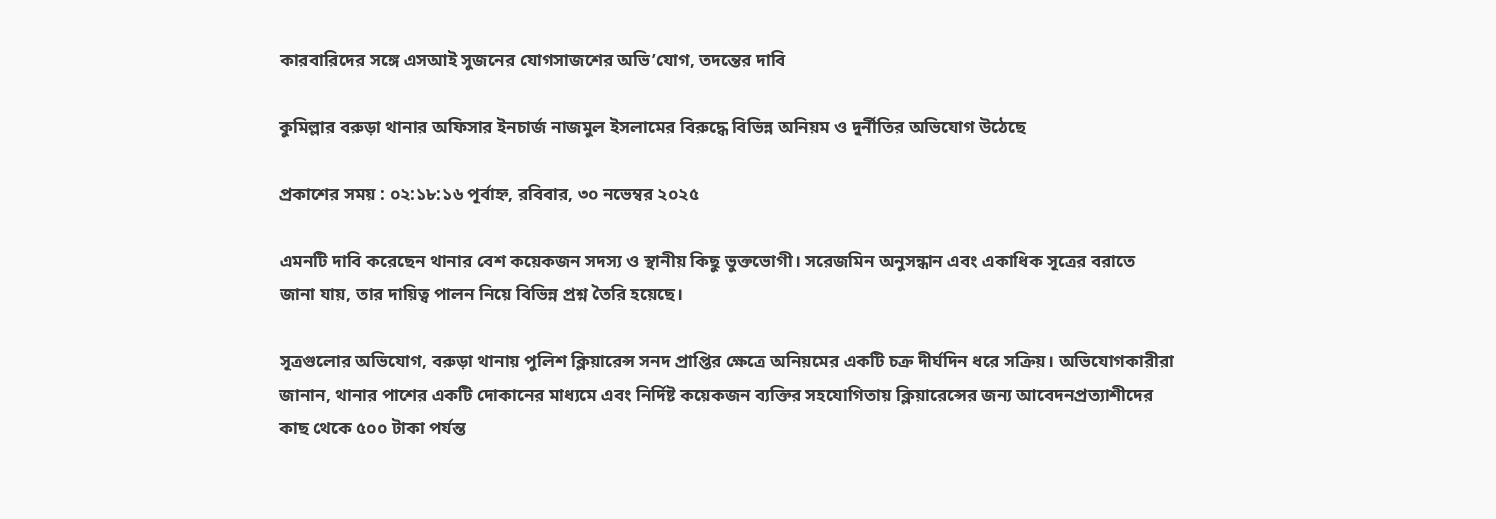কারবারিদের সঙ্গে এসআই সুজনের যোগসাজশের অভি’যোগ, তদন্তের দাবি

কুমিল্লার বরুড়া থানার অফিসার ইনচার্জ নাজমুল ইসলামের বিরুদ্ধে বিভিন্ন অনিয়ম ও দুর্নীতির অভিযোগ উঠেছে

প্রকাশের সময় : ০২:১৮:১৬ পূর্বাহ্ন, রবিবার, ৩০ নভেম্বর ২০২৫

এমনটি দাবি করেছেন থানার বেশ কয়েকজন সদস্য ও স্থানীয় কিছু ভুক্তভোগী। সরেজমিন অনুসন্ধান এবং একাধিক সূত্রের বরাতে জানা যায়, তার দায়িত্ব পালন নিয়ে বিভিন্ন প্রশ্ন তৈরি হয়েছে।

সূত্রগুলোর অভিযোগ, বরুড়া থানায় পুলিশ ক্লিয়ারেন্স সনদ প্রাপ্তির ক্ষেত্রে অনিয়মের একটি চক্র দীর্ঘদিন ধরে সক্রিয়। অভিযোগকারীরা জানান, থানার পাশের একটি দোকানের মাধ্যমে এবং নির্দিষ্ট কয়েকজন ব্যক্তির সহযোগিতায় ক্লিয়ারেন্সের জন্য আবেদনপ্রত্যাশীদের কাছ থেকে ৫০০ টাকা পর্যন্ত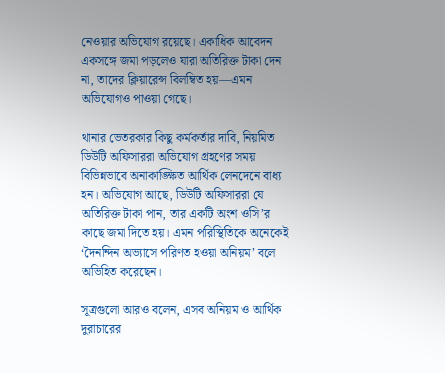নেওয়ার অভিযোগ রয়েছে। একাধিক আবেদন একসঙ্গে জমা পড়লেও যারা অতিরিক্ত টাকা দেন না, তাদের ক্লিয়ারেন্স বিলম্বিত হয়—এমন অভিযোগও পাওয়া গেছে।

থানার ভেতরকার কিছু কর্মকর্তার দাবি, নিয়মিত ডিউটি অফিসাররা অভিযোগ গ্রহণের সময় বিভিন্নভাবে অনাকাঙ্ক্ষিত আর্থিক লেনদেনে বাধ্য হন। অভিযোগ আছে, ডিউটি অফিসাররা যে অতিরিক্ত টাকা পান, তার একটি অংশ ওসি’র কাছে জমা দিতে হয়। এমন পরিস্থিতিকে অনেকেই ‘দৈনন্দিন অভ্যাসে পরিণত হওয়া অনিয়ম’ বলে অভিহিত করেছেন।

সূত্রগুলো আরও বলেন, এসব অনিয়ম ও আর্থিক দুরাচারের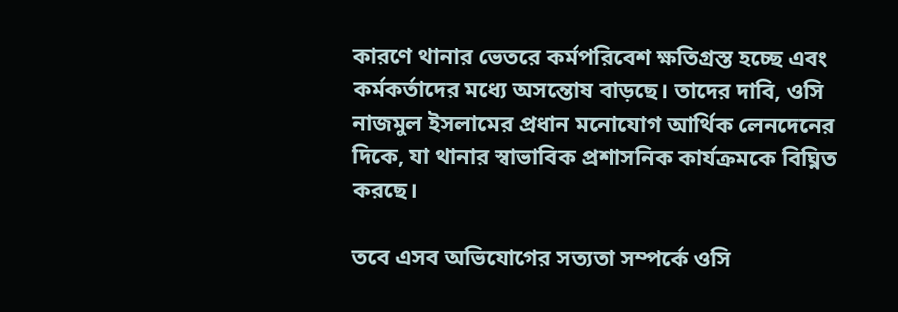কারণে থানার ভেতরে কর্মপরিবেশ ক্ষতিগ্রস্ত হচ্ছে এবং কর্মকর্তাদের মধ্যে অসন্তোষ বাড়ছে। তাদের দাবি, ওসি নাজমুল ইসলামের প্রধান মনোযোগ আর্থিক লেনদেনের দিকে, যা থানার স্বাভাবিক প্রশাসনিক কার্যক্রমকে বিঘ্নিত করছে।

তবে এসব অভিযোগের সত্যতা সম্পর্কে ওসি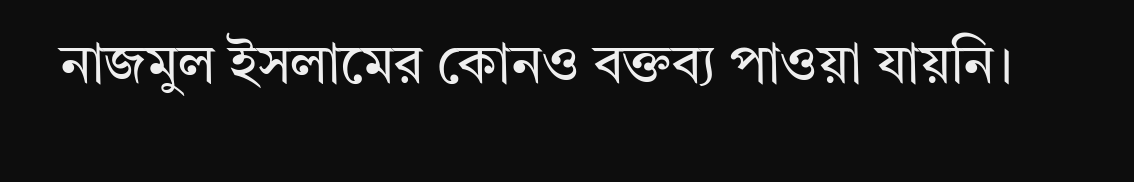নাজমুল ইসলামের কোনও বক্তব্য পাওয়া যায়নি।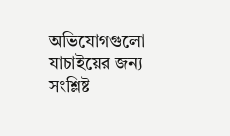অভিযোগগুলো যাচাইয়ের জন্য সংশ্লিষ্ট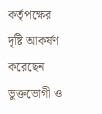কর্তৃপক্ষের দৃষ্টি আকর্ষণ করেছেন ভুক্তভোগী ও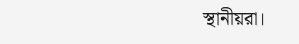স্থানীয়রা।